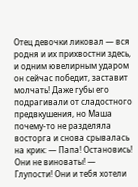Отец девочки ликовал — вся родня и их прихвостни здесь, и одним ювелирным ударом он сейчас победит, заставит молчать! Даже губы его подрагивали от сладостного предвкушения, но Маша почему-то не разделяла восторга и снова срывалась на крик: — Папа! Остановись! Они не виноваты! — Глупости! Они и тебя хотели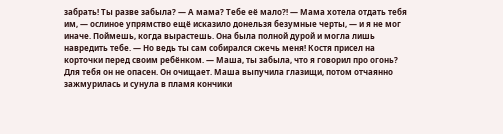забрать! Ты разве забыла? — А мама? Тебе её мало?! — Мама хотела отдать тебя им, — ослиное упрямство ещё исказило донельзя безумные черты, — и я не мог иначе. Поймешь, когда вырастешь. Она была полной дурой и могла лишь навредить тебе. — Но ведь ты сам собирался сжечь меня! Костя присел на корточки перед своим ребёнком. — Маша, ты забыла, что я говорил про огонь? Для тебя он не опасен. Он очищает. Маша выпучила глазищи, потом отчаянно зажмурилась и сунула в пламя кончики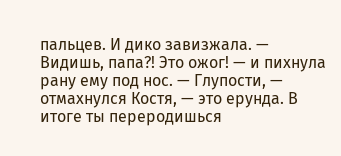пальцев. И дико завизжала. — Видишь, папа?! Это ожог! — и пихнула рану ему под нос. — Глупости, — отмахнулся Костя, — это ерунда. В итоге ты переродишься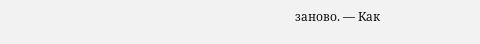заново. — Как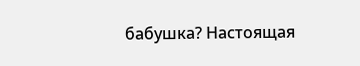бабушка? Настоящая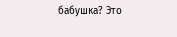бабушка? Это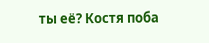ты её? Костя поба